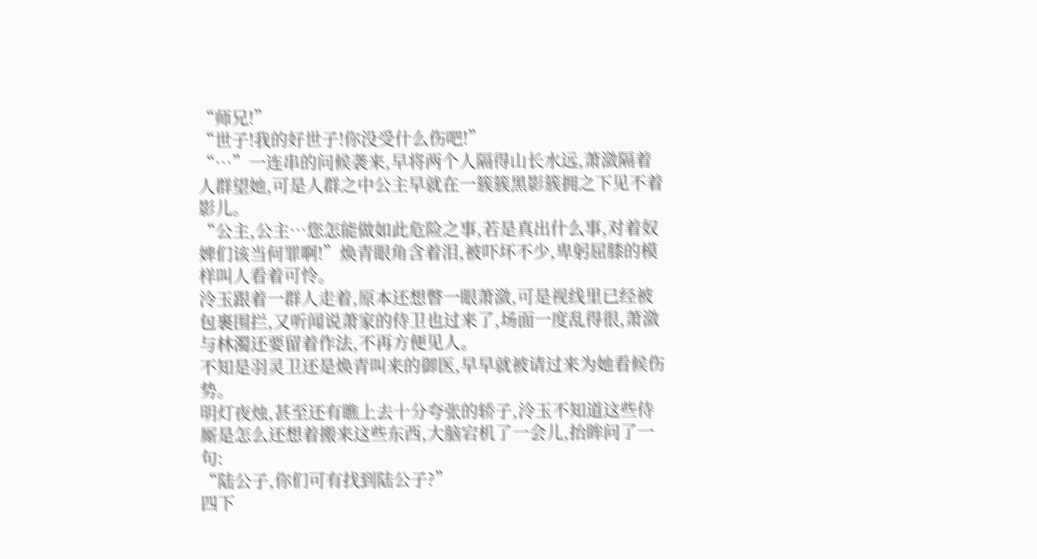“师兄!”
“世子!我的好世子!你没受什么伤吧!”
“…”一连串的问候袭来,早将两个人隔得山长水远,萧潋隔着人群望她,可是人群之中公主早就在一簇簇黑影簇拥之下见不着影儿。
“公主,公主…您怎能做如此危险之事,若是真出什么事,对着奴婢们该当何罪啊!”焕青眼角含着泪,被吓坏不少,卑躬屈膝的模样叫人看着可怜。
泠玉跟着一群人走着,原本还想瞥一眼萧潋,可是视线里已经被包裹围拦,又听闻说萧家的侍卫也过来了,场面一度乱得很,萧潋与林濁还要留着作法,不再方便见人。
不知是羽灵卫还是焕青叫来的御医,早早就被请过来为她看候伤势。
明灯夜烛,甚至还有瞧上去十分夸张的轿子,泠玉不知道这些侍厮是怎么还想着搬来这些东西,大脑宕机了一会儿,抬眸问了一句:
“陆公子,你们可有找到陆公子?”
四下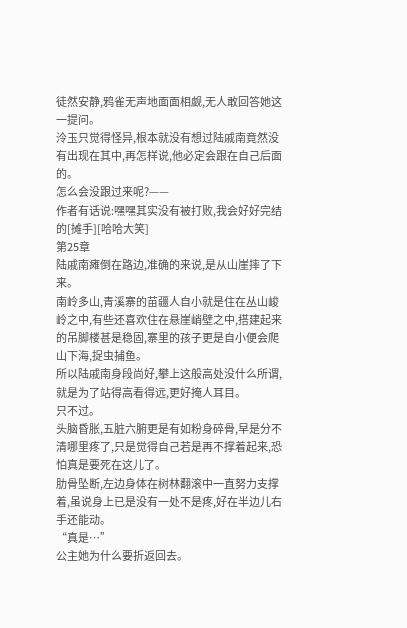徒然安静,鸦雀无声地面面相觑,无人敢回答她这一提问。
泠玉只觉得怪异,根本就没有想过陆戚南竟然没有出现在其中,再怎样说,他必定会跟在自己后面的。
怎么会没跟过来呢?——
作者有话说:嘿嘿其实没有被打败,我会好好完结的[摊手][哈哈大笑]
第25章
陆戚南瘫倒在路边,准确的来说,是从山崖摔了下来。
南岭多山,青溪寨的苗疆人自小就是住在丛山峻岭之中,有些还喜欢住在悬崖峭壁之中,搭建起来的吊脚楼甚是稳固,寨里的孩子更是自小便会爬山下海,捉虫捕鱼。
所以陆戚南身段尚好,攀上这般高处没什么所谓,就是为了站得高看得远,更好掩人耳目。
只不过。
头脑昏胀,五脏六腑更是有如粉身碎骨,早是分不清哪里疼了,只是觉得自己若是再不撑着起来,恐怕真是要死在这儿了。
肋骨坠断,左边身体在树林翻滚中一直努力支撑着,虽说身上已是没有一处不是疼,好在半边儿右手还能动。
“真是…”
公主她为什么要折返回去。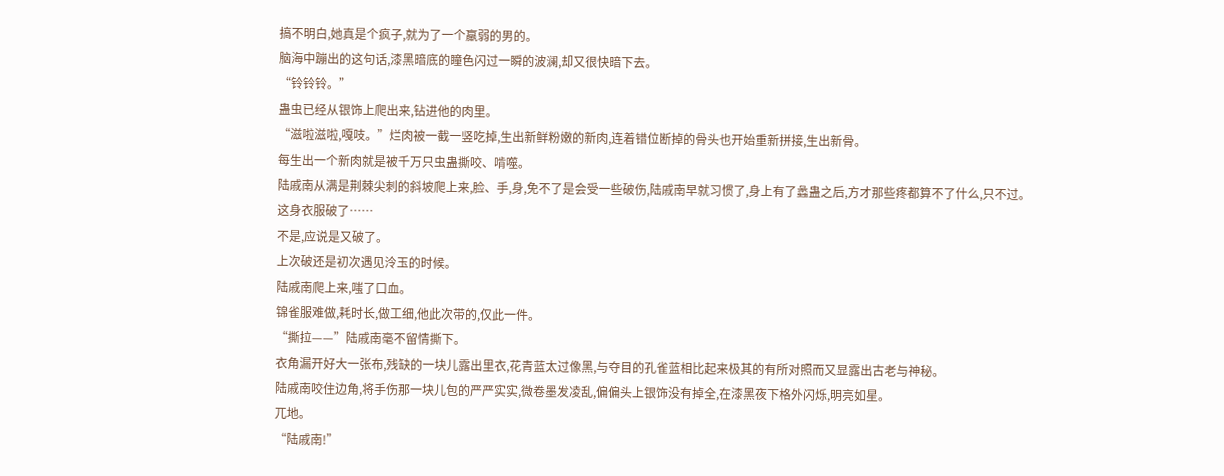搞不明白,她真是个疯子,就为了一个羸弱的男的。
脑海中蹦出的这句话,漆黑暗底的瞳色闪过一瞬的波澜,却又很快暗下去。
“铃铃铃。”
蛊虫已经从银饰上爬出来,钻进他的肉里。
“滋啦滋啦,嘎吱。”烂肉被一截一竖吃掉,生出新鲜粉嫩的新肉,连着错位断掉的骨头也开始重新拼接,生出新骨。
每生出一个新肉就是被千万只虫蛊撕咬、啃噬。
陆戚南从满是荆棘尖刺的斜坡爬上来,脸、手,身,免不了是会受一些破伤,陆戚南早就习惯了,身上有了蠡蛊之后,方才那些疼都算不了什么,只不过。
这身衣服破了……
不是,应说是又破了。
上次破还是初次遇见泠玉的时候。
陆戚南爬上来,嗤了口血。
锦雀服难做,耗时长,做工细,他此次带的,仅此一件。
“撕拉——”陆戚南毫不留情撕下。
衣角漏开好大一张布,残缺的一块儿露出里衣,花青蓝太过像黑,与夺目的孔雀蓝相比起来极其的有所对照而又显露出古老与神秘。
陆戚南咬住边角,将手伤那一块儿包的严严实实,微卷墨发凌乱,偏偏头上银饰没有掉全,在漆黑夜下格外闪烁,明亮如星。
兀地。
“陆戚南!”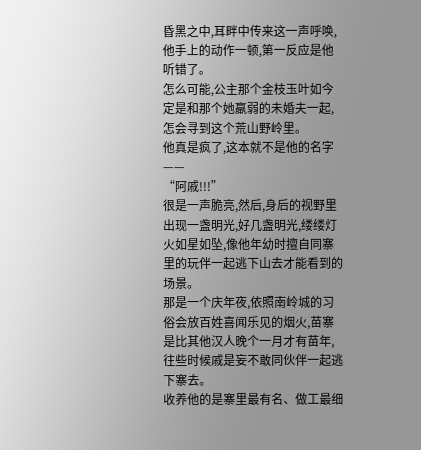昏黑之中,耳畔中传来这一声呼唤,他手上的动作一顿,第一反应是他听错了。
怎么可能,公主那个金枝玉叶如今定是和那个她羸弱的未婚夫一起,怎会寻到这个荒山野岭里。
他真是疯了,这本就不是他的名字——
“阿戚!!!”
很是一声脆亮,然后,身后的视野里出现一盏明光,好几盏明光,缕缕灯火如星如坠,像他年幼时擅自同寨里的玩伴一起逃下山去才能看到的场景。
那是一个庆年夜,依照南岭城的习俗会放百姓喜闻乐见的烟火,苗寨是比其他汉人晚个一月才有苗年,往些时候戚是妄不敢同伙伴一起逃下寨去。
收养他的是寨里最有名、做工最细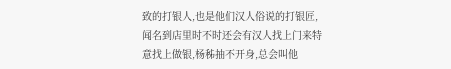致的打银人,也是他们汉人俗说的打银匠,闻名到店里时不时还会有汉人找上门来特意找上做银,杨秭抽不开身,总会叫他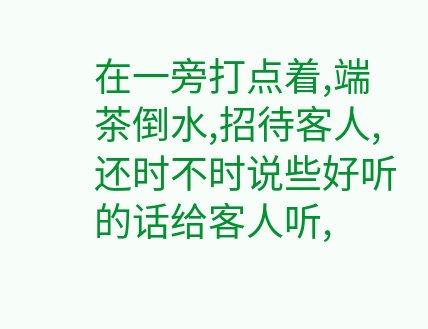在一旁打点着,端茶倒水,招待客人,还时不时说些好听的话给客人听,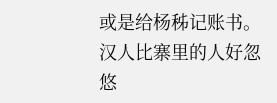或是给杨秭记账书。
汉人比寨里的人好忽悠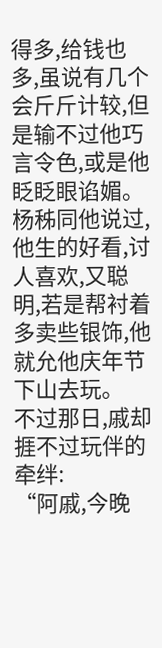得多,给钱也多,虽说有几个会斤斤计较,但是输不过他巧言令色,或是他眨眨眼谄媚。
杨秭同他说过,他生的好看,讨人喜欢,又聪明,若是帮衬着多卖些银饰,他就允他庆年节下山去玩。
不过那日,戚却捱不过玩伴的牵绊:
“阿戚,今晚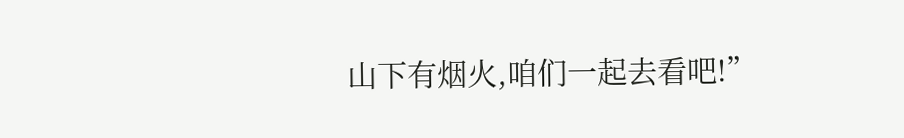山下有烟火,咱们一起去看吧!”